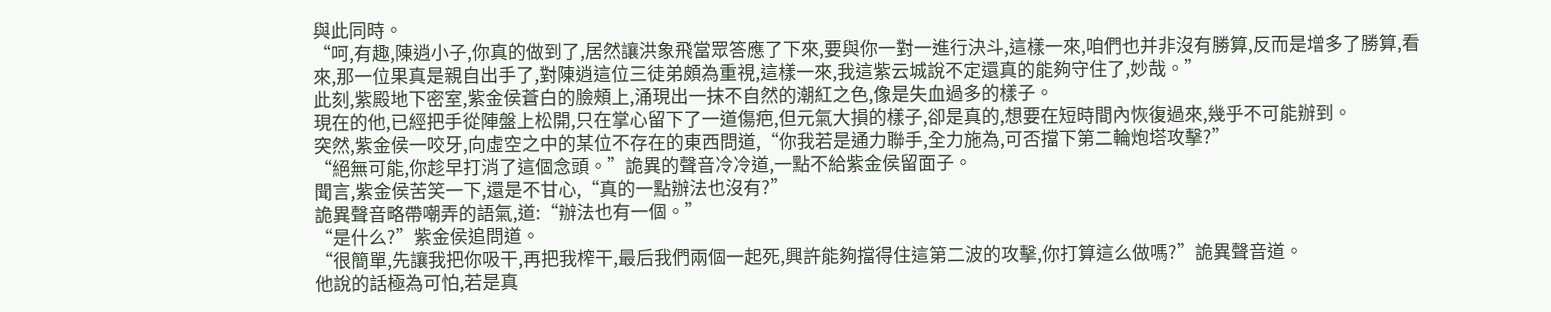與此同時。
“呵,有趣,陳逍小子,你真的做到了,居然讓洪象飛當眾答應了下來,要與你一對一進行決斗,這樣一來,咱們也并非沒有勝算,反而是增多了勝算,看來,那一位果真是親自出手了,對陳逍這位三徒弟頗為重視,這樣一來,我這紫云城說不定還真的能夠守住了,妙哉。”
此刻,紫殿地下密室,紫金侯蒼白的臉頰上,涌現出一抹不自然的潮紅之色,像是失血過多的樣子。
現在的他,已經把手從陣盤上松開,只在掌心留下了一道傷疤,但元氣大損的樣子,卻是真的,想要在短時間內恢復過來,幾乎不可能辦到。
突然,紫金侯一咬牙,向虛空之中的某位不存在的東西問道,“你我若是通力聯手,全力施為,可否擋下第二輪炮塔攻擊?”
“絕無可能,你趁早打消了這個念頭。”詭異的聲音冷冷道,一點不給紫金侯留面子。
聞言,紫金侯苦笑一下,還是不甘心,“真的一點辦法也沒有?”
詭異聲音略帶嘲弄的語氣,道:“辦法也有一個。”
“是什么?”紫金侯追問道。
“很簡單,先讓我把你吸干,再把我榨干,最后我們兩個一起死,興許能夠擋得住這第二波的攻擊,你打算這么做嗎?”詭異聲音道。
他說的話極為可怕,若是真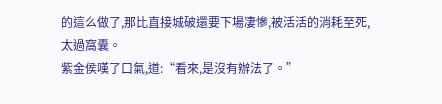的這么做了,那比直接城破還要下場凄慘,被活活的消耗至死,太過窩囊。
紫金侯嘆了口氣,道:“看來,是沒有辦法了。”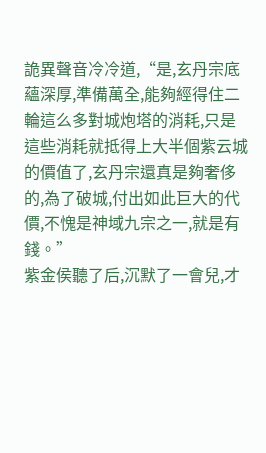詭異聲音冷冷道,“是,玄丹宗底蘊深厚,準備萬全,能夠經得住二輪這么多對城炮塔的消耗,只是這些消耗就抵得上大半個紫云城的價值了,玄丹宗還真是夠奢侈的,為了破城,付出如此巨大的代價,不愧是神域九宗之一,就是有錢。”
紫金侯聽了后,沉默了一會兒,才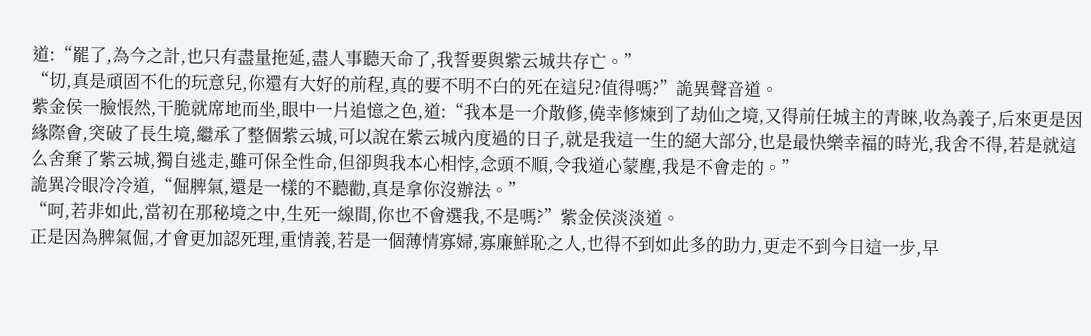道:“罷了,為今之計,也只有盡量拖延,盡人事聽天命了,我誓要與紫云城共存亡。”
“切,真是頑固不化的玩意兒,你還有大好的前程,真的要不明不白的死在這兒?值得嗎?”詭異聲音道。
紫金侯一臉悵然,干脆就席地而坐,眼中一片追憶之色,道:“我本是一介散修,僥幸修煉到了劫仙之境,又得前任城主的青睞,收為義子,后來更是因緣際會,突破了長生境,繼承了整個紫云城,可以說在紫云城內度過的日子,就是我這一生的絕大部分,也是最快樂幸福的時光,我舍不得,若是就這么舍棄了紫云城,獨自逃走,雖可保全性命,但卻與我本心相悖,念頭不順,令我道心蒙塵,我是不會走的。”
詭異冷眼冷冷道,“倔脾氣,還是一樣的不聽勸,真是拿你沒辦法。”
“呵,若非如此,當初在那秘境之中,生死一線間,你也不會選我,不是嗎?”紫金侯淡淡道。
正是因為脾氣倔,才會更加認死理,重情義,若是一個薄情寡婦,寡廉鮮恥之人,也得不到如此多的助力,更走不到今日這一步,早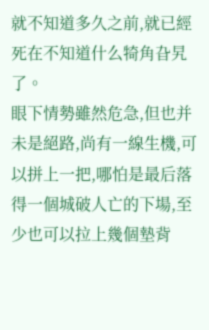就不知道多久之前,就已經死在不知道什么犄角旮旯了。
眼下情勢雖然危急,但也并未是絕路,尚有一線生機,可以拼上一把,哪怕是最后落得一個城破人亡的下場,至少也可以拉上幾個墊背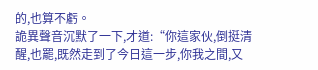的,也算不虧。
詭異聲音沉默了一下,才道:“你這家伙,倒挺清醒,也罷,既然走到了今日這一步,你我之間,又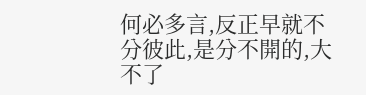何必多言,反正早就不分彼此,是分不開的,大不了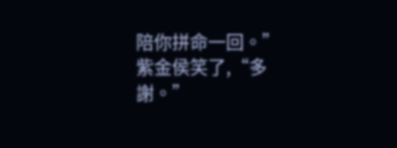陪你拼命一回。”
紫金侯笑了,“多謝。”